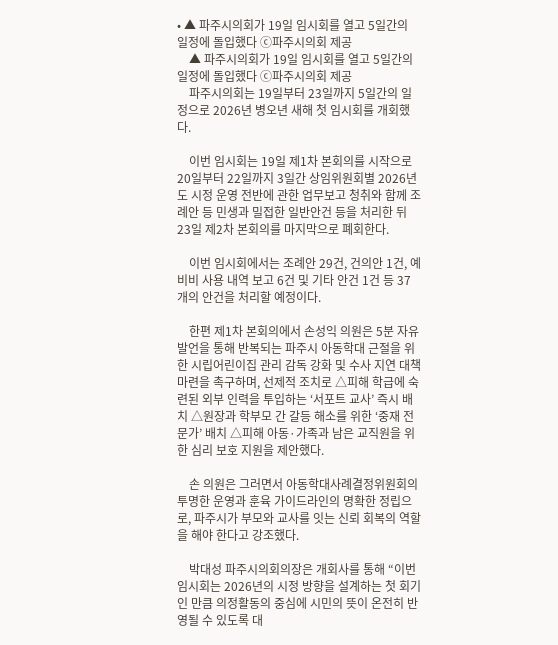• ▲ 파주시의회가 19일 임시회를 열고 5일간의 일정에 돌입했다 ⓒ파주시의회 제공
    ▲ 파주시의회가 19일 임시회를 열고 5일간의 일정에 돌입했다 ⓒ파주시의회 제공
    파주시의회는 19일부터 23일까지 5일간의 일정으로 2026년 병오년 새해 첫 임시회를 개회했다.

    이번 임시회는 19일 제1차 본회의를 시작으로 20일부터 22일까지 3일간 상임위원회별 2026년도 시정 운영 전반에 관한 업무보고 청취와 함께 조례안 등 민생과 밀접한 일반안건 등을 처리한 뒤 23일 제2차 본회의를 마지막으로 폐회한다.

    이번 임시회에서는 조례안 29건, 건의안 1건, 예비비 사용 내역 보고 6건 및 기타 안건 1건 등 37개의 안건을 처리할 예정이다.

    한편 제1차 본회의에서 손성익 의원은 5분 자유발언을 통해 반복되는 파주시 아동학대 근절을 위한 시립어린이집 관리 감독 강화 및 수사 지연 대책 마련을 촉구하며, 선제적 조치로 △피해 학급에 숙련된 외부 인력을 투입하는 ‘서포트 교사’ 즉시 배치 △원장과 학부모 간 갈등 해소를 위한 ‘중재 전문가’ 배치 △피해 아동·가족과 남은 교직원을 위한 심리 보호 지원을 제안했다.

    손 의원은 그러면서 아동학대사례결정위원회의 투명한 운영과 훈육 가이드라인의 명확한 정립으로, 파주시가 부모와 교사를 잇는 신뢰 회복의 역할을 해야 한다고 강조했다.

    박대성 파주시의회의장은 개회사를 통해 “이번 임시회는 2026년의 시정 방향을 설계하는 첫 회기인 만큼 의정활동의 중심에 시민의 뜻이 온전히 반영될 수 있도록 대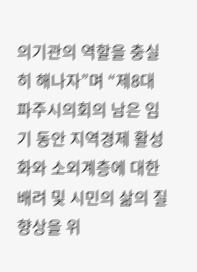의기관의 역할을 충실히 해나자”며 “제8대 파주시의회의 남은 임기 동안 지역경제 활성화와 소외계층에 대한 배려 및 시민의 삶의 질 향상을 위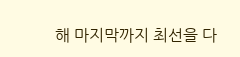해 마지막까지 최선을 다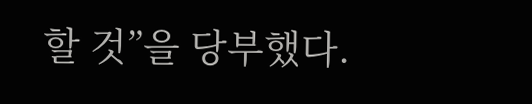할 것”을 당부했다.